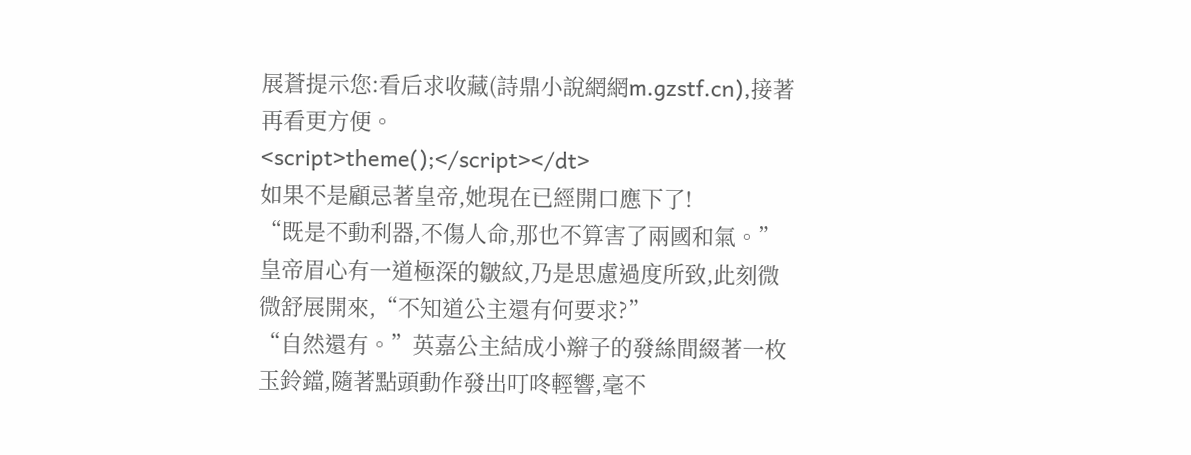展蒼提示您:看后求收藏(詩鼎小說網網m.gzstf.cn),接著再看更方便。
<script>theme();</script></dt>
如果不是顧忌著皇帝,她現在已經開口應下了!
“既是不動利器,不傷人命,那也不算害了兩國和氣。”皇帝眉心有一道極深的皺紋,乃是思慮過度所致,此刻微微舒展開來,“不知道公主還有何要求?”
“自然還有。”英嘉公主結成小辮子的發絲間綴著一枚玉鈴鐺,隨著點頭動作發出叮咚輕響,毫不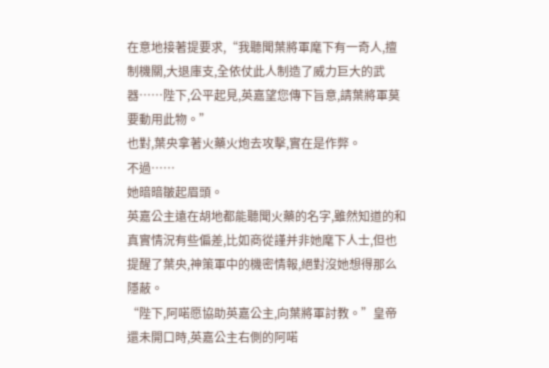在意地接著提要求,“我聽聞葉將軍麾下有一奇人,擅制機關,大退庫支,全依仗此人制造了威力巨大的武器……陛下,公平起見,英嘉望您傳下旨意,請葉將軍莫要動用此物。”
也對,葉央拿著火藥火炮去攻擊,實在是作弊。
不過……
她暗暗皺起眉頭。
英嘉公主遠在胡地都能聽聞火藥的名字,雖然知道的和真實情況有些偏差,比如商從謹并非她麾下人士,但也提醒了葉央,神策軍中的機密情報,絕對沒她想得那么隱蔽。
“陛下,阿喏愿協助英嘉公主,向葉將軍討教。”皇帝還未開口時,英嘉公主右側的阿喏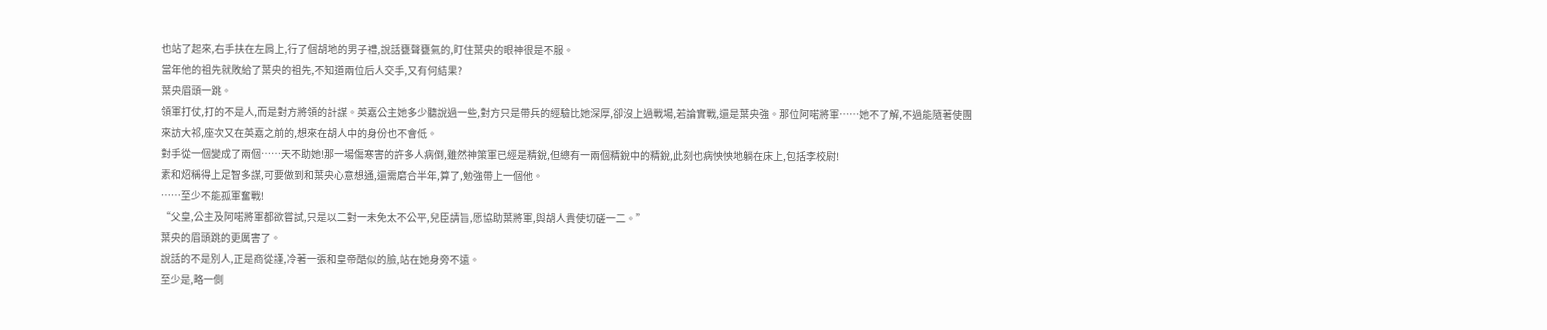也站了起來,右手扶在左肩上,行了個胡地的男子禮,說話甕聲甕氣的,盯住葉央的眼神很是不服。
當年他的祖先就敗給了葉央的祖先,不知道兩位后人交手,又有何結果?
葉央眉頭一跳。
領軍打仗,打的不是人,而是對方將領的計謀。英嘉公主她多少聽說過一些,對方只是帶兵的經驗比她深厚,卻沒上過戰場,若論實戰,還是葉央強。那位阿喏將軍……她不了解,不過能隨著使團來訪大祁,座次又在英嘉之前的,想來在胡人中的身份也不會低。
對手從一個變成了兩個……天不助她!那一場傷寒害的許多人病倒,雖然神策軍已經是精銳,但總有一兩個精銳中的精銳,此刻也病怏怏地躺在床上,包括李校尉!
素和炤稱得上足智多謀,可要做到和葉央心意想通,還需磨合半年,算了,勉強帶上一個他。
……至少不能孤軍奮戰!
“父皇,公主及阿喏將軍都欲嘗試,只是以二對一未免太不公平,兒臣請旨,愿協助葉將軍,與胡人貴使切磋一二。”
葉央的眉頭跳的更厲害了。
說話的不是別人,正是商從謹,冷著一張和皇帝酷似的臉,站在她身旁不遠。
至少是,略一側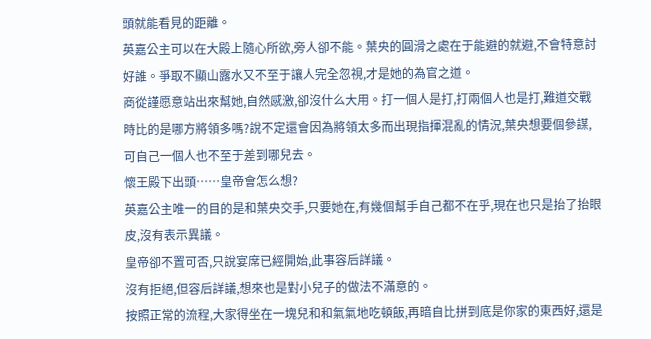頭就能看見的距離。
英嘉公主可以在大殿上隨心所欲,旁人卻不能。葉央的圓滑之處在于能避的就避,不會特意討好誰。爭取不顯山露水又不至于讓人完全忽視,才是她的為官之道。
商從謹愿意站出來幫她,自然感激,卻沒什么大用。打一個人是打,打兩個人也是打,難道交戰時比的是哪方將領多嗎?說不定還會因為將領太多而出現指揮混亂的情況,葉央想要個參謀,可自己一個人也不至于差到哪兒去。
懷王殿下出頭……皇帝會怎么想?
英嘉公主唯一的目的是和葉央交手,只要她在,有幾個幫手自己都不在乎,現在也只是抬了抬眼皮,沒有表示異議。
皇帝卻不置可否,只說宴席已經開始,此事容后詳議。
沒有拒絕,但容后詳議,想來也是對小兒子的做法不滿意的。
按照正常的流程,大家得坐在一塊兒和和氣氣地吃頓飯,再暗自比拼到底是你家的東西好,還是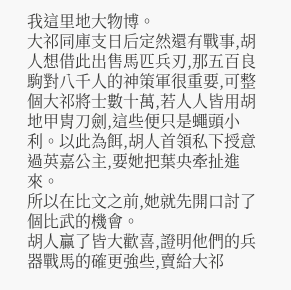我這里地大物博。
大祁同庫支日后定然還有戰事,胡人想借此出售馬匹兵刃,那五百良駒對八千人的神策軍很重要,可整個大祁將士數十萬,若人人皆用胡地甲胄刀劍,這些便只是蠅頭小利。以此為餌,胡人首領私下授意過英嘉公主,要她把葉央牽扯進來。
所以在比文之前,她就先開口討了個比武的機會。
胡人贏了皆大歡喜,證明他們的兵器戰馬的確更強些,賣給大祁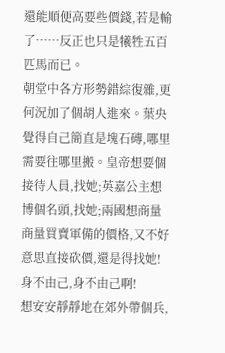還能順便高要些價錢,若是輸了……反正也只是犧牲五百匹馬而已。
朝堂中各方形勢錯綜復雜,更何況加了個胡人進來。葉央覺得自己簡直是塊石磚,哪里需要往哪里搬。皇帝想要個接待人員,找她;英嘉公主想博個名頭,找她;兩國想商量商量買賣軍備的價格,又不好意思直接砍價,還是得找她!
身不由己,身不由己啊!
想安安靜靜地在郊外帶個兵,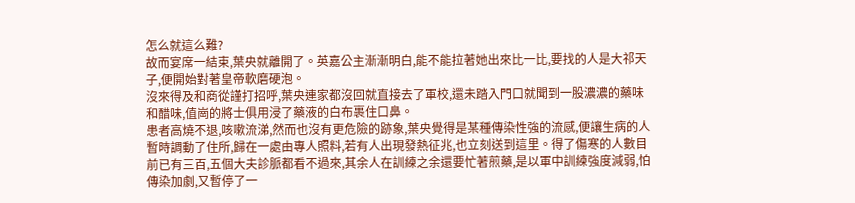怎么就這么難?
故而宴席一結束,葉央就離開了。英嘉公主漸漸明白,能不能拉著她出來比一比,要找的人是大祁天子,便開始對著皇帝軟磨硬泡。
沒來得及和商從謹打招呼,葉央連家都沒回就直接去了軍校,還未踏入門口就聞到一股濃濃的藥味和醋味,值崗的將士俱用浸了藥液的白布裹住口鼻。
患者高燒不退,咳嗽流涕,然而也沒有更危險的跡象,葉央覺得是某種傳染性強的流感,便讓生病的人暫時調動了住所,歸在一處由專人照料,若有人出現發熱征兆,也立刻送到這里。得了傷寒的人數目前已有三百,五個大夫診脈都看不過來,其余人在訓練之余還要忙著煎藥,是以軍中訓練強度減弱,怕傳染加劇,又暫停了一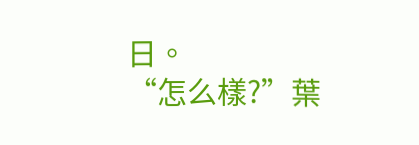日。
“怎么樣?”葉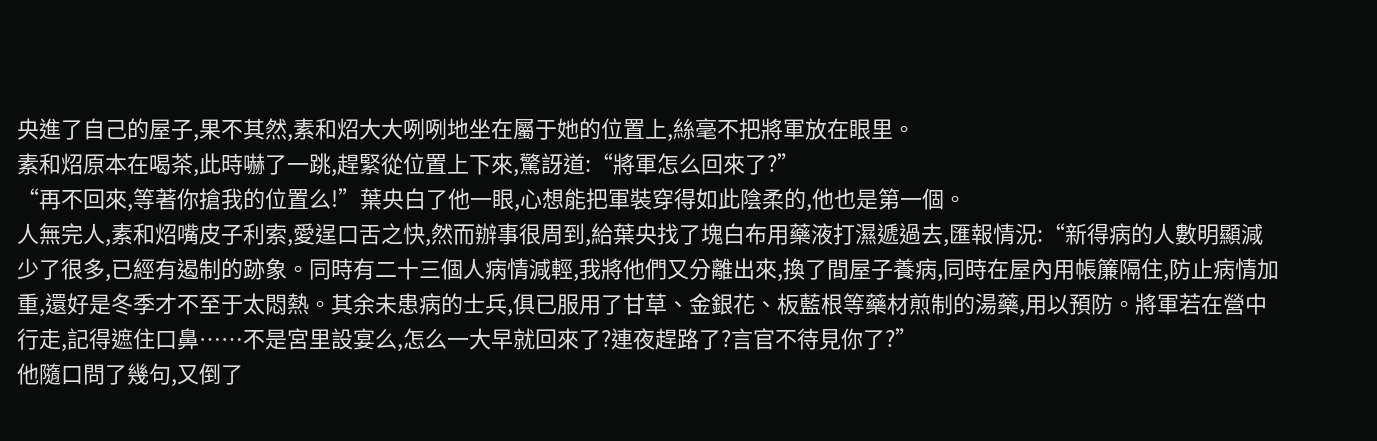央進了自己的屋子,果不其然,素和炤大大咧咧地坐在屬于她的位置上,絲毫不把將軍放在眼里。
素和炤原本在喝茶,此時嚇了一跳,趕緊從位置上下來,驚訝道:“將軍怎么回來了?”
“再不回來,等著你搶我的位置么!”葉央白了他一眼,心想能把軍裝穿得如此陰柔的,他也是第一個。
人無完人,素和炤嘴皮子利索,愛逞口舌之快,然而辦事很周到,給葉央找了塊白布用藥液打濕遞過去,匯報情況:“新得病的人數明顯減少了很多,已經有遏制的跡象。同時有二十三個人病情減輕,我將他們又分離出來,換了間屋子養病,同時在屋內用帳簾隔住,防止病情加重,還好是冬季才不至于太悶熱。其余未患病的士兵,俱已服用了甘草、金銀花、板藍根等藥材煎制的湯藥,用以預防。將軍若在營中行走,記得遮住口鼻……不是宮里設宴么,怎么一大早就回來了?連夜趕路了?言官不待見你了?”
他隨口問了幾句,又倒了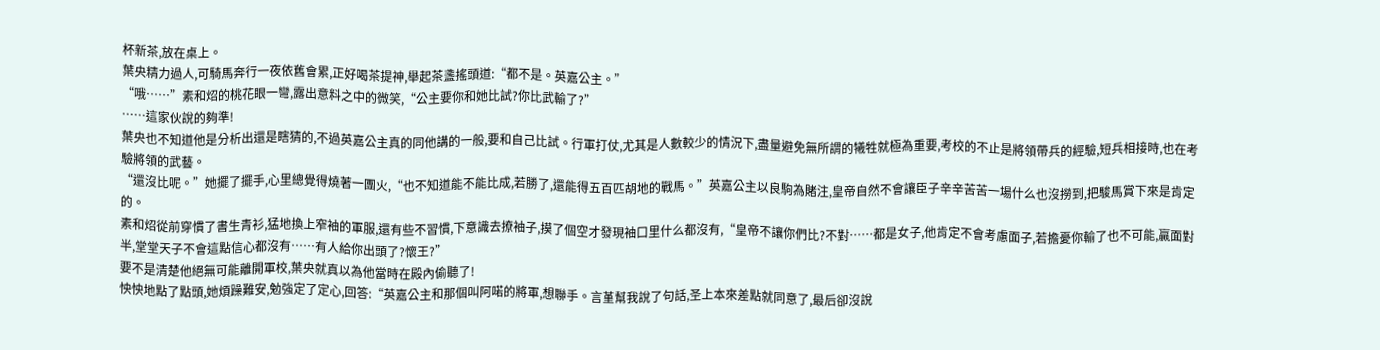杯新茶,放在桌上。
葉央精力過人,可騎馬奔行一夜依舊會累,正好喝茶提神,舉起茶盞搖頭道:“都不是。英嘉公主。”
“哦……”素和炤的桃花眼一彎,露出意料之中的微笑,“公主要你和她比試?你比武輸了?”
……這家伙說的夠準!
葉央也不知道他是分析出還是瞎猜的,不過英嘉公主真的同他講的一般,要和自己比試。行軍打仗,尤其是人數較少的情況下,盡量避免無所謂的犧牲就極為重要,考校的不止是將領帶兵的經驗,短兵相接時,也在考驗將領的武藝。
“還沒比呢。”她擺了擺手,心里總覺得燒著一團火,“也不知道能不能比成,若勝了,還能得五百匹胡地的戰馬。”英嘉公主以良駒為賭注,皇帝自然不會讓臣子辛辛苦苦一場什么也沒撈到,把駿馬賞下來是肯定的。
素和炤從前穿慣了書生青衫,猛地換上窄袖的軍服,還有些不習慣,下意識去撩袖子,摸了個空才發現袖口里什么都沒有,“皇帝不讓你們比?不對……都是女子,他肯定不會考慮面子,若擔憂你輸了也不可能,贏面對半,堂堂天子不會這點信心都沒有……有人給你出頭了?懷王?”
要不是清楚他絕無可能離開軍校,葉央就真以為他當時在殿內偷聽了!
怏怏地點了點頭,她煩躁難安,勉強定了定心,回答:“英嘉公主和那個叫阿喏的將軍,想聯手。言堇幫我說了句話,圣上本來差點就同意了,最后卻沒說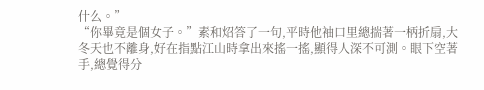什么。”
“你畢竟是個女子。”素和炤答了一句,平時他袖口里總揣著一柄折扇,大冬天也不離身,好在指點江山時拿出來搖一搖,顯得人深不可測。眼下空著手,總覺得分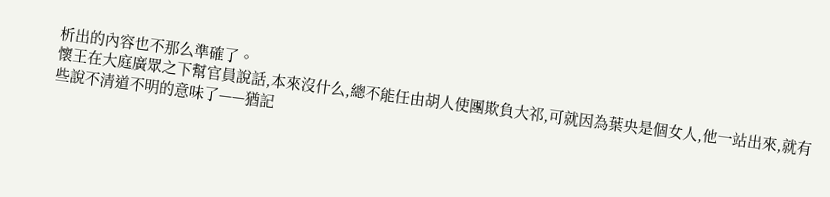析出的內容也不那么準確了。
懷王在大庭廣眾之下幫官員說話,本來沒什么,總不能任由胡人使團欺負大祁,可就因為葉央是個女人,他一站出來,就有些說不清道不明的意味了——猶記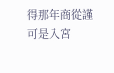得那年商從謹可是入宮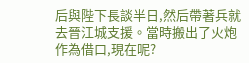后與陛下長談半日,然后帶著兵就去晉江城支援。當時搬出了火炮作為借口,現在呢?